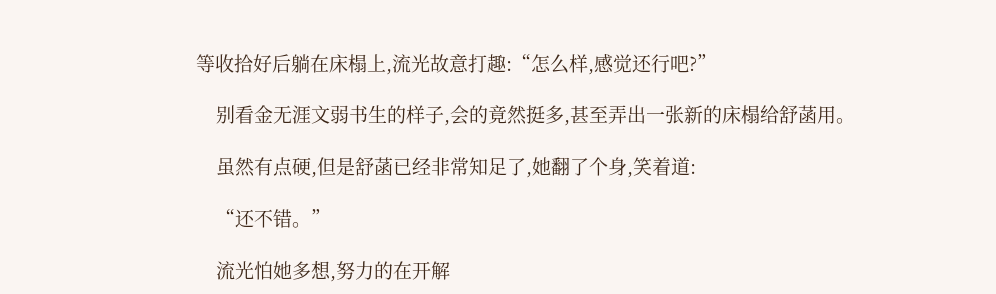等收拾好后躺在床榻上,流光故意打趣:“怎么样,感觉还行吧?”

    别看金无涯文弱书生的样子,会的竟然挺多,甚至弄出一张新的床榻给舒菡用。

    虽然有点硬,但是舒菡已经非常知足了,她翻了个身,笑着道:

    “还不错。”

    流光怕她多想,努力的在开解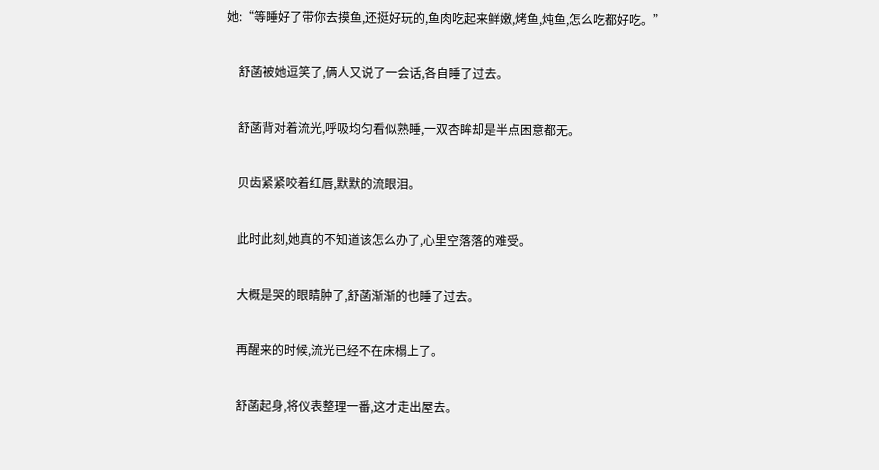她:“等睡好了带你去摸鱼,还挺好玩的,鱼肉吃起来鲜嫩,烤鱼,炖鱼,怎么吃都好吃。”

    舒菡被她逗笑了,俩人又说了一会话,各自睡了过去。

    舒菡背对着流光,呼吸均匀看似熟睡,一双杏眸却是半点困意都无。

    贝齿紧紧咬着红唇,默默的流眼泪。

    此时此刻,她真的不知道该怎么办了,心里空落落的难受。

    大概是哭的眼睛肿了,舒菡渐渐的也睡了过去。

    再醒来的时候,流光已经不在床榻上了。

    舒菡起身,将仪表整理一番,这才走出屋去。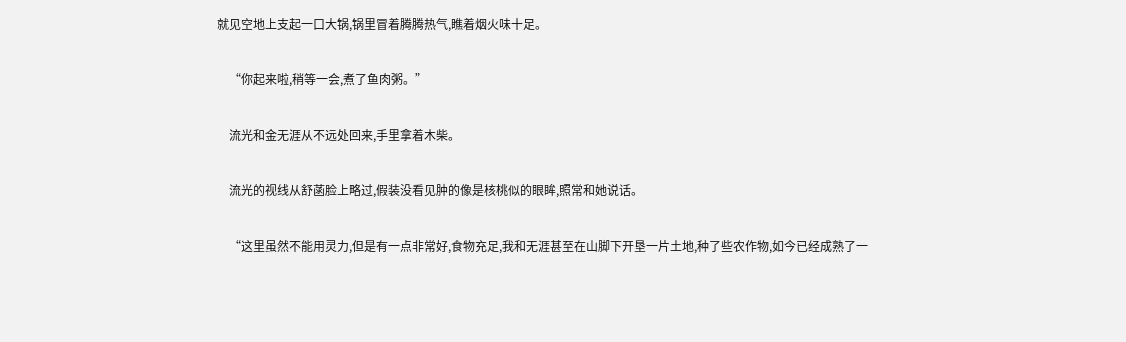就见空地上支起一口大锅,锅里冒着腾腾热气,瞧着烟火味十足。

    “你起来啦,稍等一会,煮了鱼肉粥。”

    流光和金无涯从不远处回来,手里拿着木柴。

    流光的视线从舒菡脸上略过,假装没看见肿的像是核桃似的眼眸,照常和她说话。

    “这里虽然不能用灵力,但是有一点非常好,食物充足,我和无涯甚至在山脚下开垦一片土地,种了些农作物,如今已经成熟了一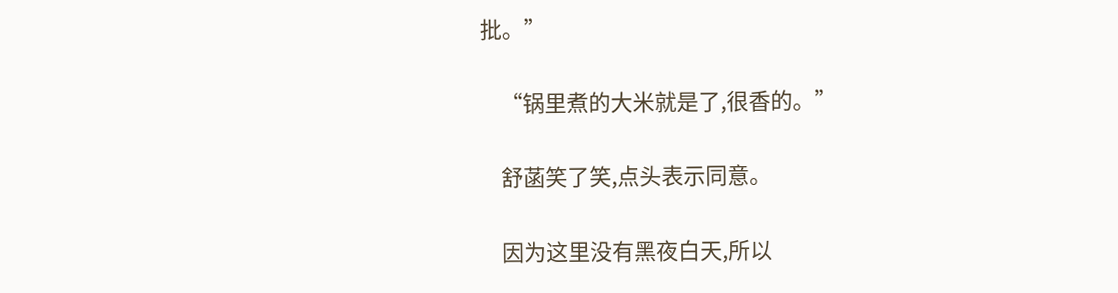批。”

    “锅里煮的大米就是了,很香的。”

    舒菡笑了笑,点头表示同意。

    因为这里没有黑夜白天,所以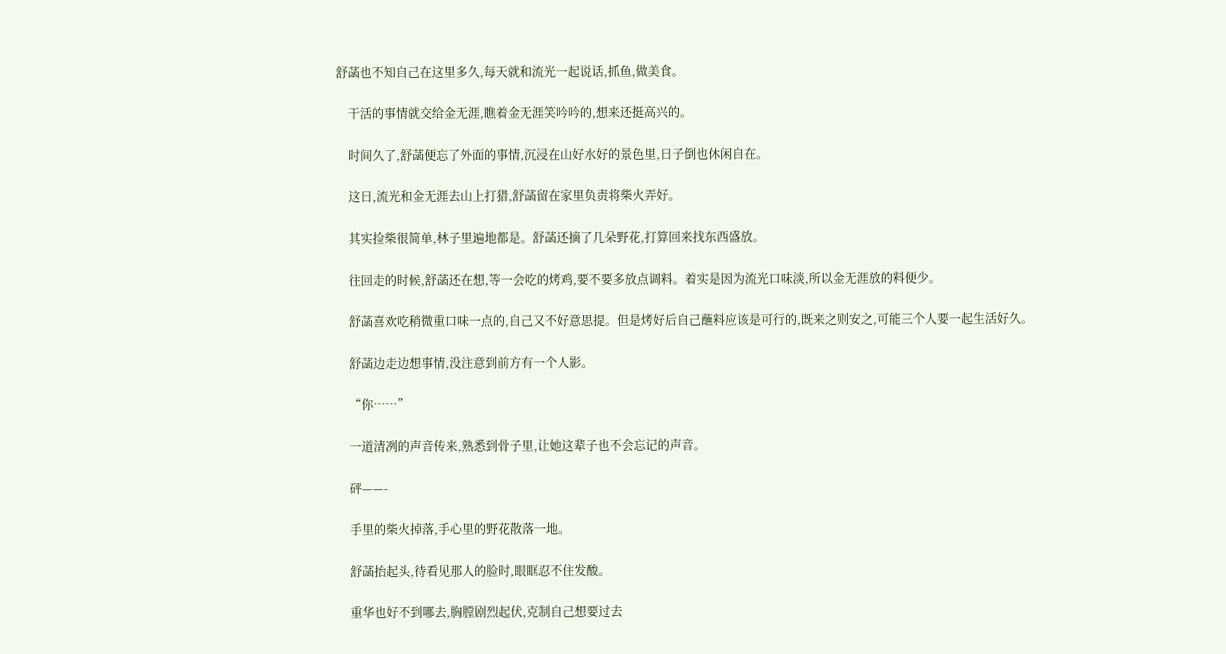舒菡也不知自己在这里多久,每天就和流光一起说话,抓鱼,做美食。

    干活的事情就交给金无涯,瞧着金无涯笑吟吟的,想来还挺高兴的。

    时间久了,舒菡便忘了外面的事情,沉浸在山好水好的景色里,日子倒也休闲自在。

    这日,流光和金无涯去山上打猎,舒菡留在家里负责将柴火弄好。

    其实捡柴很简单,林子里遍地都是。舒菡还摘了几朵野花,打算回来找东西盛放。

    往回走的时候,舒菡还在想,等一会吃的烤鸡,要不要多放点调料。着实是因为流光口味淡,所以金无涯放的料便少。

    舒菡喜欢吃稍微重口味一点的,自己又不好意思提。但是烤好后自己蘸料应该是可行的,既来之则安之,可能三个人要一起生活好久。

    舒菡边走边想事情,没注意到前方有一个人影。

    “你……”

    一道清冽的声音传来,熟悉到骨子里,让她这辈子也不会忘记的声音。

    砰——-

    手里的柴火掉落,手心里的野花散落一地。

    舒菡抬起头,待看见那人的脸时,眼眶忍不住发酸。

    重华也好不到哪去,胸膛剧烈起伏,克制自己想要过去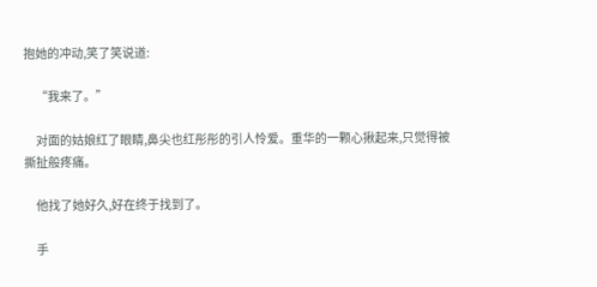抱她的冲动,笑了笑说道:

    “我来了。”

    对面的姑娘红了眼睛,鼻尖也红彤彤的引人怜爱。重华的一颗心揪起来,只觉得被撕扯般疼痛。

    他找了她好久,好在终于找到了。

    手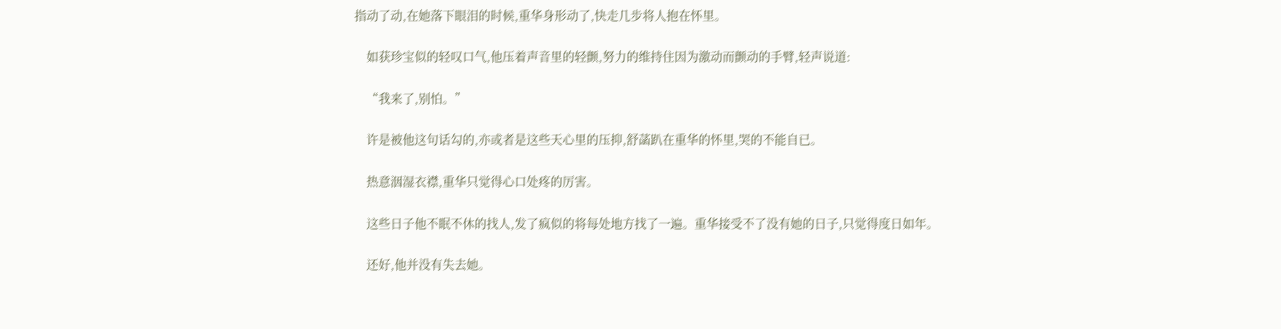指动了动,在她落下眼泪的时候,重华身形动了,快走几步将人抱在怀里。

    如获珍宝似的轻叹口气,他压着声音里的轻颤,努力的维持住因为激动而颤动的手臂,轻声说道:

    “我来了,别怕。”

    许是被他这句话勾的,亦或者是这些天心里的压抑,舒菡趴在重华的怀里,哭的不能自已。

    热意洇湿衣襟,重华只觉得心口处疼的厉害。

    这些日子他不眠不休的找人,发了疯似的将每处地方找了一遍。重华接受不了没有她的日子,只觉得度日如年。

    还好,他并没有失去她。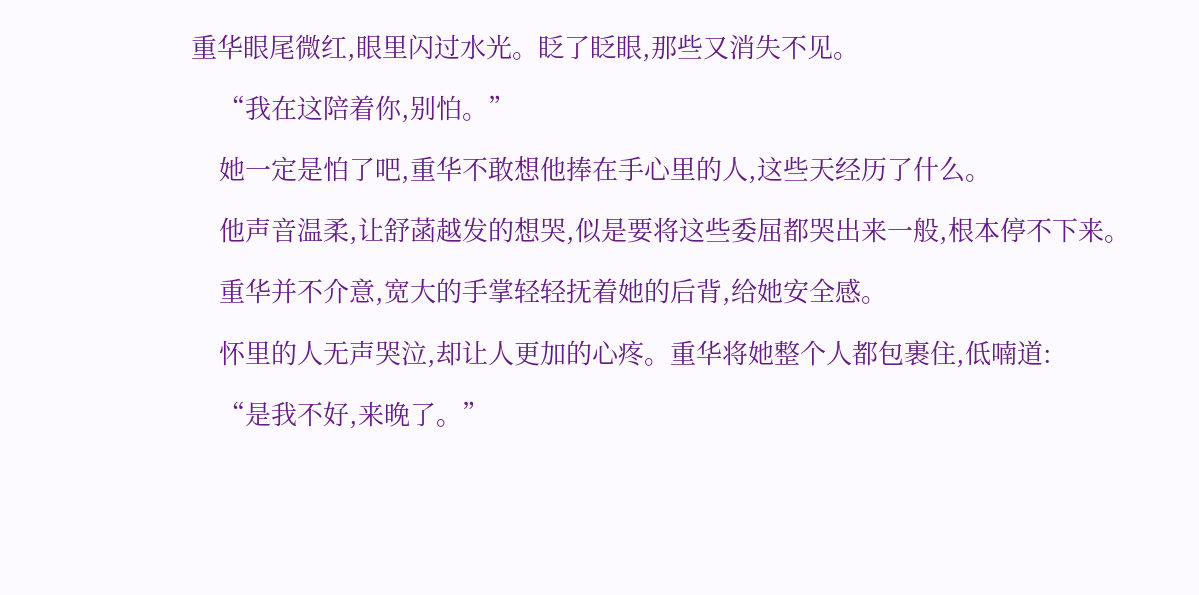重华眼尾微红,眼里闪过水光。眨了眨眼,那些又消失不见。

    “我在这陪着你,别怕。”

    她一定是怕了吧,重华不敢想他捧在手心里的人,这些天经历了什么。

    他声音温柔,让舒菡越发的想哭,似是要将这些委屈都哭出来一般,根本停不下来。

    重华并不介意,宽大的手掌轻轻抚着她的后背,给她安全感。

    怀里的人无声哭泣,却让人更加的心疼。重华将她整个人都包裹住,低喃道:

    “是我不好,来晚了。”